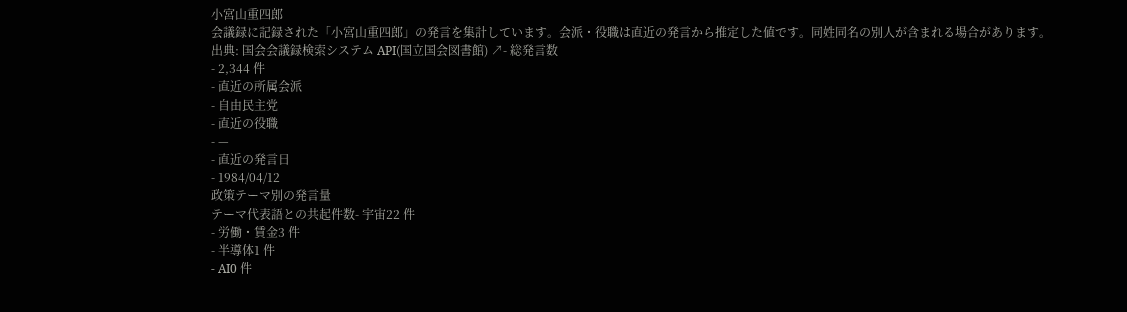小宮山重四郎
会議録に記録された「小宮山重四郎」の発言を集計しています。会派・役職は直近の発言から推定した値です。同姓同名の別人が含まれる場合があります。
出典: 国会会議録検索システム API(国立国会図書館) ↗- 総発言数
- 2,344 件
- 直近の所属会派
- 自由民主党
- 直近の役職
- —
- 直近の発言日
- 1984/04/12
政策テーマ別の発言量
テーマ代表語との共起件数- 宇宙22 件
- 労働・賃金3 件
- 半導体1 件
- AI0 件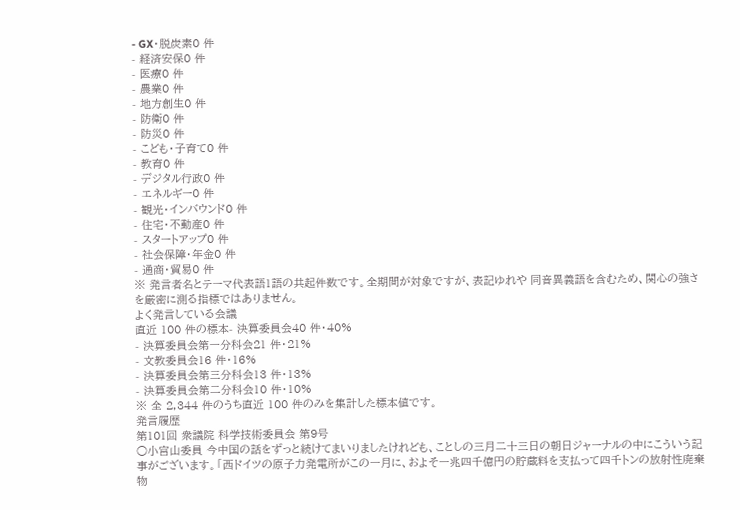- GX・脱炭素0 件
- 経済安保0 件
- 医療0 件
- 農業0 件
- 地方創生0 件
- 防衛0 件
- 防災0 件
- こども・子育て0 件
- 教育0 件
- デジタル行政0 件
- エネルギー0 件
- 観光・インバウンド0 件
- 住宅・不動産0 件
- スタートアップ0 件
- 社会保障・年金0 件
- 通商・貿易0 件
※ 発言者名とテーマ代表語1語の共起件数です。全期間が対象ですが、表記ゆれや 同音異義語を含むため、関心の強さを厳密に測る指標ではありません。
よく発言している会議
直近 100 件の標本- 決算委員会40 件・40%
- 決算委員会第一分科会21 件・21%
- 文教委員会16 件・16%
- 決算委員会第三分科会13 件・13%
- 決算委員会第二分科会10 件・10%
※ 全 2,344 件のうち直近 100 件のみを集計した標本値です。
発言履歴
第101回 衆議院 科学技術委員会 第9号
○小宮山委員 今中国の話をずっと続けてまいりましたけれども、ことしの三月二十三日の朝日ジャーナルの中にこういう記事がございます。「西ドイツの原子力発電所がこの一月に、およそ一兆四千億円の貯蔵料を支払って四千トンの放射性廃棄物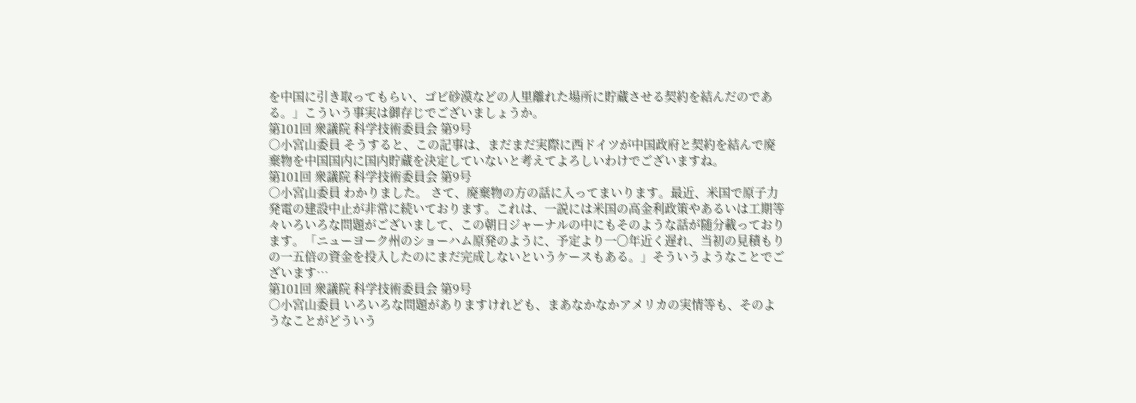を中国に引き取ってもらい、ゴビ砂漠などの人里離れた場所に貯蔵させる契約を結んだのである。」こういう事実は御存じでございましょうか。
第101回 衆議院 科学技術委員会 第9号
○小宮山委員 そうすると、この記事は、まだまだ実際に西ドイツが中国政府と契約を結んで廃棄物を中国国内に国内貯蔵を決定していないと考えてよろしいわけでございますね。
第101回 衆議院 科学技術委員会 第9号
○小宮山委員 わかりました。 さて、廃棄物の方の話に入ってまいります。最近、米国で原子力発電の建設中止が非常に続いております。これは、一説には米国の高金利政策やあるいは工期等々いろいろな問題がございまして、この朝日ジャーナルの中にもそのような話が随分載っております。「ニューヨーク州のショーハム原発のように、予定より一〇年近く遅れ、当初の見積もりの一五倍の資金を投入したのにまだ完成しないというケースもある。」そういうようなことでございます…
第101回 衆議院 科学技術委員会 第9号
○小宮山委員 いろいろな問題がありますけれども、まあなかなかアメリカの実情等も、そのようなことがどういう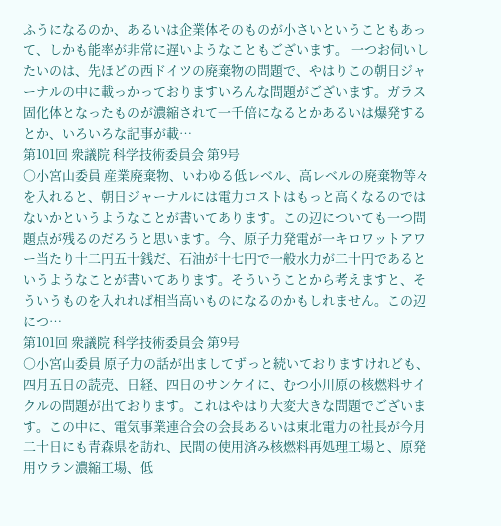ふうになるのか、あるいは企業体そのものが小さいということもあって、しかも能率が非常に遅いようなこともございます。 一つお伺いしたいのは、先ほどの西ドイツの廃棄物の問題で、やはりこの朝日ジャーナルの中に載っかっておりますいろんな問題がございます。ガラス固化体となったものが濃縮されて一千倍になるとかあるいは爆発するとか、いろいろな記事が載…
第101回 衆議院 科学技術委員会 第9号
○小宮山委員 産業廃棄物、いわゆる低レベル、高レベルの廃棄物等々を入れると、朝日ジャーナルには電力コストはもっと高くなるのではないかというようなことが書いてあります。この辺についても一つ問題点が残るのだろうと思います。今、原子力発電が一キロワットアワー当たり十二円五十銭だ、石油が十七円で一般水力が二十円であるというようなことが書いてあります。そういうことから考えますと、そういうものを入れれば相当高いものになるのかもしれません。この辺につ…
第101回 衆議院 科学技術委員会 第9号
○小宮山委員 原子力の話が出ましてずっと続いておりますけれども、四月五日の読売、日経、四日のサンケイに、むつ小川原の核燃料サイクルの問題が出ております。これはやはり大変大きな問題でございます。この中に、電気事業連合会の会長あるいは東北電力の社長が今月二十日にも青森県を訪れ、民間の使用済み核燃料再処理工場と、原発用ウラン濃縮工場、低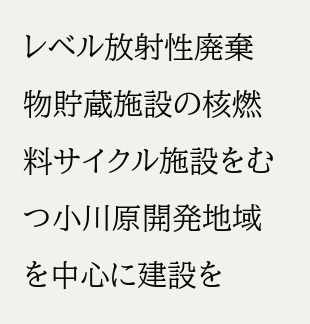レベル放射性廃棄物貯蔵施設の核燃料サイクル施設をむつ小川原開発地域を中心に建設を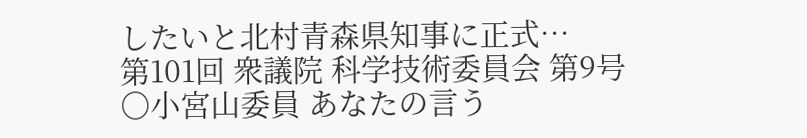したいと北村青森県知事に正式…
第101回 衆議院 科学技術委員会 第9号
○小宮山委員 あなたの言う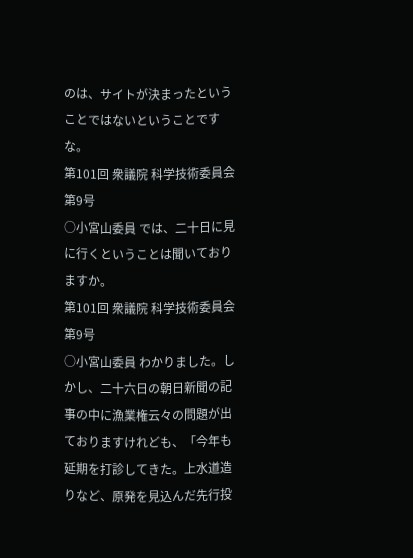のは、サイトが決まったということではないということですな。
第101回 衆議院 科学技術委員会 第9号
○小宮山委員 では、二十日に見に行くということは聞いておりますか。
第101回 衆議院 科学技術委員会 第9号
○小宮山委員 わかりました。しかし、二十六日の朝日新聞の記事の中に漁業権云々の問題が出ておりますけれども、「今年も延期を打診してきた。上水道造りなど、原発を見込んだ先行投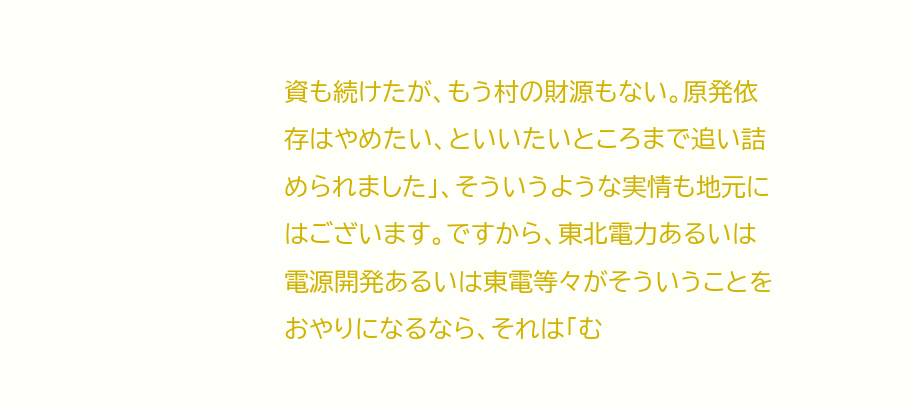資も続けたが、もう村の財源もない。原発依存はやめたい、といいたいところまで追い詰められました」、そういうような実情も地元にはございます。ですから、東北電力あるいは電源開発あるいは東電等々がそういうことをおやりになるなら、それは「む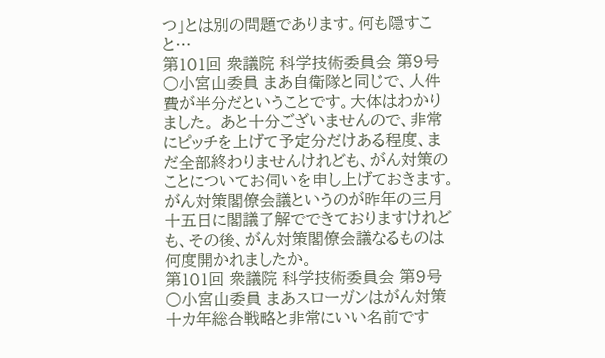つ」とは別の問題であります。何も隠すこと…
第101回 衆議院 科学技術委員会 第9号
○小宮山委員 まあ自衛隊と同じで、人件費が半分だということです。大体はわかりました。 あと十分ございませんので、非常にピッチを上げて予定分だけある程度、まだ全部終わりませんけれども、がん対策のことについてお伺いを申し上げておきます。 がん対策閣僚会議というのが昨年の三月十五日に閣議了解でできておりますけれども、その後、がん対策閣僚会議なるものは何度開かれましたか。
第101回 衆議院 科学技術委員会 第9号
○小宮山委員 まあスローガンはがん対策十カ年総合戦略と非常にいい名前です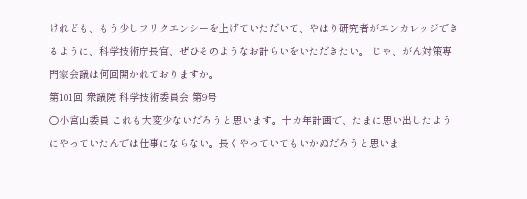けれども、もう少しフリクエンシーを上げていただいて、やはり研究者がエンカレッジできるように、科学技術庁長官、ぜひそのようなお計らいをいただきたい。 じゃ、がん対策専門家会議は何回開かれておりますか。
第101回 衆議院 科学技術委員会 第9号
○小宮山委員 これも大変少ないだろうと思います。十カ年計画で、たまに思い出したようにやっていたんでは仕事にならない。長くやっていてもいかぬだろうと思いま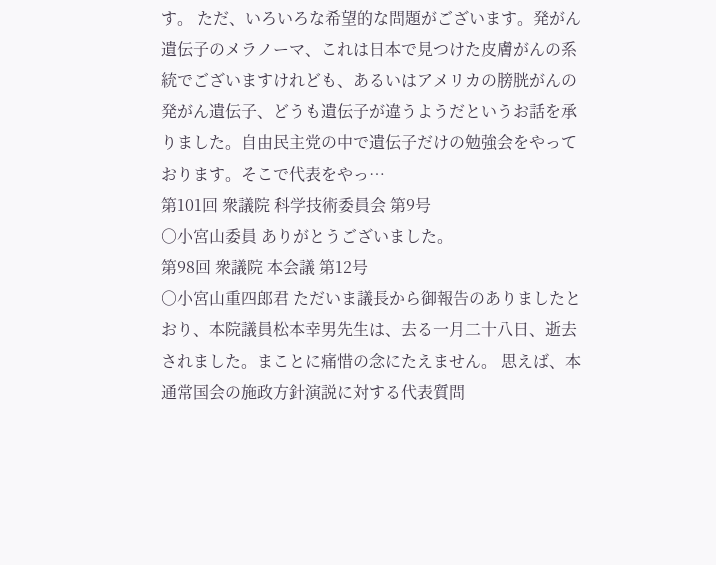す。 ただ、いろいろな希望的な問題がございます。発がん遺伝子のメラノーマ、これは日本で見つけた皮膚がんの系統でございますけれども、あるいはアメリカの膀胱がんの発がん遺伝子、どうも遺伝子が違うようだというお話を承りました。自由民主党の中で遺伝子だけの勉強会をやっております。そこで代表をやっ…
第101回 衆議院 科学技術委員会 第9号
○小宮山委員 ありがとうございました。
第98回 衆議院 本会議 第12号
○小宮山重四郎君 ただいま議長から御報告のありましたとおり、本院議員松本幸男先生は、去る一月二十八日、逝去されました。まことに痛惜の念にたえません。 思えば、本通常国会の施政方針演説に対する代表質問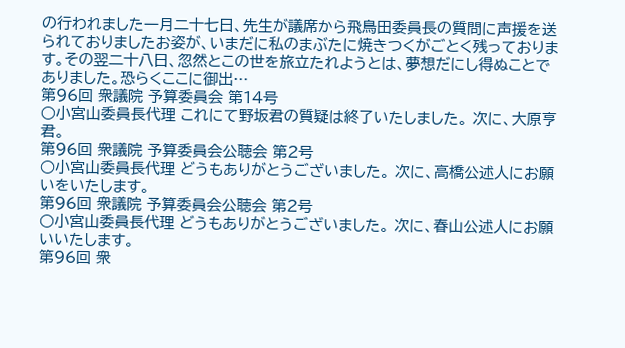の行われました一月二十七日、先生が議席から飛鳥田委員長の質問に声援を送られておりましたお姿が、いまだに私のまぶたに焼きつくがごとく残っております。その翌二十八日、忽然とこの世を旅立たれようとは、夢想だにし得ぬことでありました。恐らくここに御出…
第96回 衆議院 予算委員会 第14号
○小宮山委員長代理 これにて野坂君の質疑は終了いたしました。 次に、大原亨君。
第96回 衆議院 予算委員会公聴会 第2号
○小宮山委員長代理 どうもありがとうございました。 次に、高橋公述人にお願いをいたします。
第96回 衆議院 予算委員会公聴会 第2号
○小宮山委員長代理 どうもありがとうございました。 次に、春山公述人にお願いいたします。
第96回 衆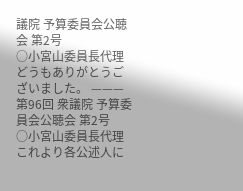議院 予算委員会公聴会 第2号
○小宮山委員長代理 どうもありがとうございました。 ———
第96回 衆議院 予算委員会公聴会 第2号
○小宮山委員長代理 これより各公述人に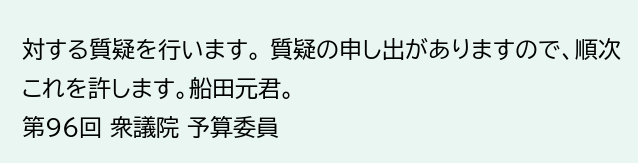対する質疑を行います。 質疑の申し出がありますので、順次これを許します。船田元君。
第96回 衆議院 予算委員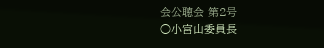会公聴会 第2号
○小宮山委員長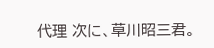代理 次に、草川昭三君。